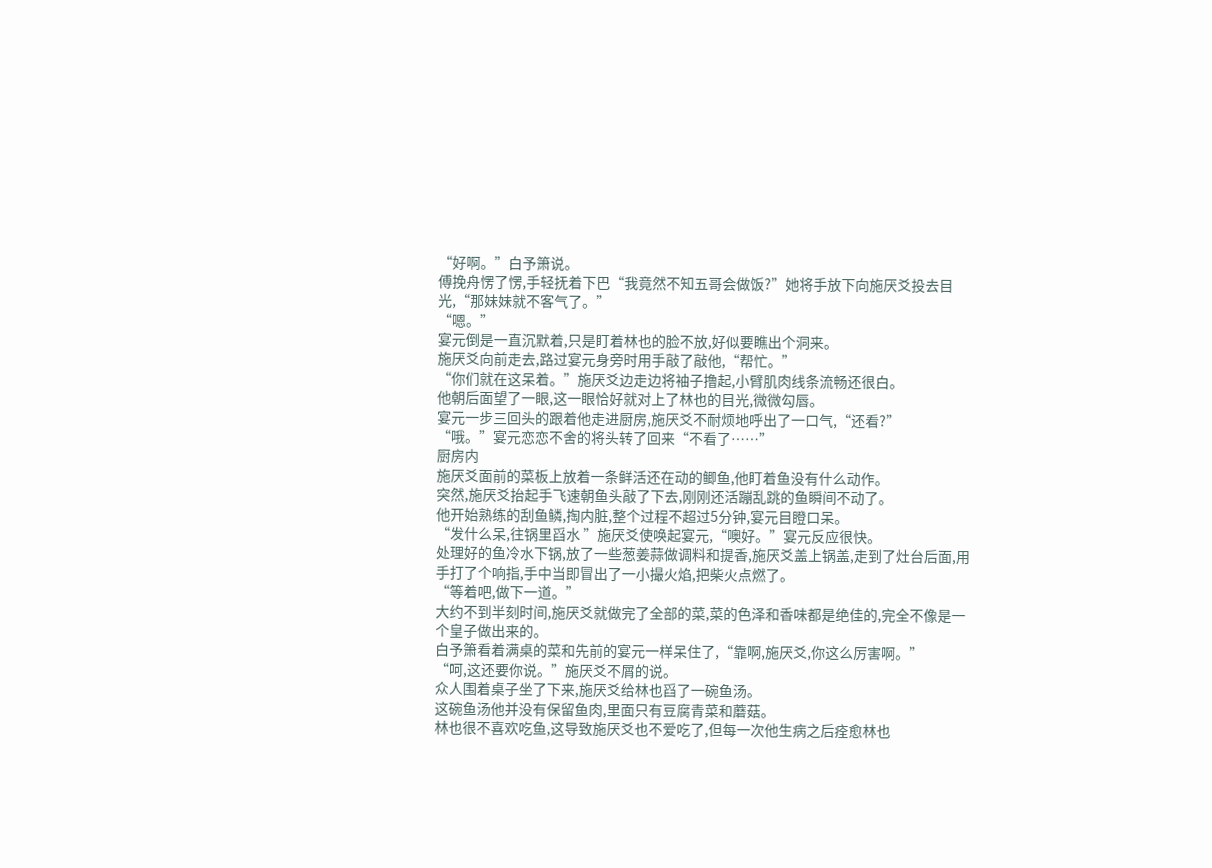“好啊。”白予箫说。
傅挽舟愣了愣,手轻抚着下巴“我竟然不知五哥会做饭?”她将手放下向施厌爻投去目光,“那妹妹就不客气了。”
“嗯。”
宴元倒是一直沉默着,只是盯着林也的脸不放,好似要瞧出个洞来。
施厌爻向前走去,路过宴元身旁时用手敲了敲他,“帮忙。”
“你们就在这呆着。”施厌爻边走边将袖子撸起,小臂肌肉线条流畅还很白。
他朝后面望了一眼,这一眼恰好就对上了林也的目光,微微勾唇。
宴元一步三回头的跟着他走进厨房,施厌爻不耐烦地呼出了一口气,“还看?”
“哦。”宴元恋恋不舍的将头转了回来“不看了……”
厨房内
施厌爻面前的菜板上放着一条鲜活还在动的鲫鱼,他盯着鱼没有什么动作。
突然,施厌爻抬起手飞速朝鱼头敲了下去,刚刚还活蹦乱跳的鱼瞬间不动了。
他开始熟练的刮鱼鳞,掏内脏,整个过程不超过5分钟,宴元目瞪口呆。
“发什么呆,往锅里舀水 ”施厌爻使唤起宴元,“噢好。”宴元反应很快。
处理好的鱼冷水下锅,放了一些葱姜蒜做调料和提香,施厌爻盖上锅盖,走到了灶台后面,用手打了个响指,手中当即冒出了一小撮火焰,把柴火点燃了。
“等着吧,做下一道。”
大约不到半刻时间,施厌爻就做完了全部的菜,菜的色泽和香味都是绝佳的,完全不像是一个皇子做出来的。
白予箫看着满桌的菜和先前的宴元一样呆住了,“靠啊,施厌爻,你这么厉害啊。”
“呵,这还要你说。”施厌爻不屑的说。
众人围着桌子坐了下来,施厌爻给林也舀了一碗鱼汤。
这碗鱼汤他并没有保留鱼肉,里面只有豆腐青菜和蘑菇。
林也很不喜欢吃鱼,这导致施厌爻也不爱吃了,但每一次他生病之后痊愈林也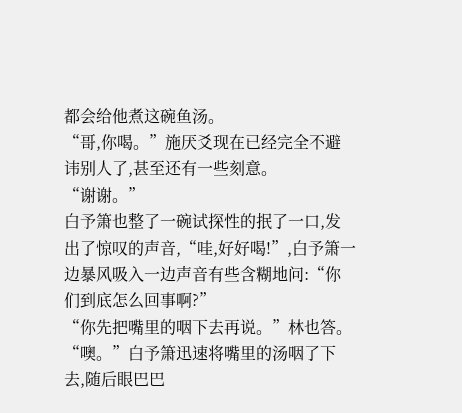都会给他煮这碗鱼汤。
“哥,你喝。”施厌爻现在已经完全不避讳别人了,甚至还有一些刻意。
“谢谢。”
白予箫也整了一碗试探性的抿了一口,发出了惊叹的声音,“哇,好好喝!”,白予箫一边暴风吸入一边声音有些含糊地问:“你们到底怎么回事啊?”
“你先把嘴里的咽下去再说。”林也答。
“噢。”白予箫迅速将嘴里的汤咽了下去,随后眼巴巴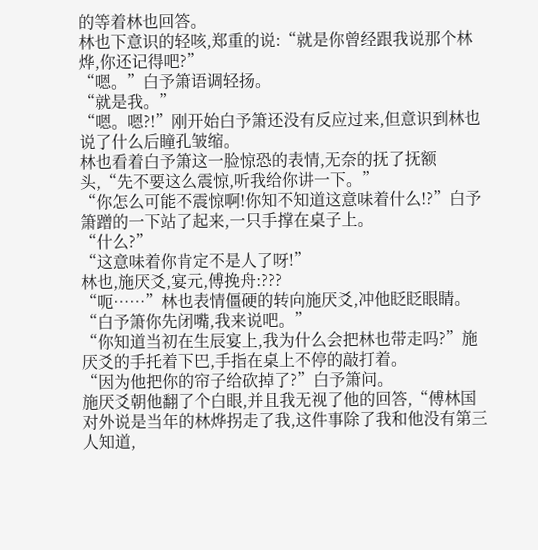的等着林也回答。
林也下意识的轻咳,郑重的说:“就是你曾经跟我说那个林烨,你还记得吧?”
“嗯。”白予箫语调轻扬。
“就是我。”
“嗯。嗯?!”刚开始白予箫还没有反应过来,但意识到林也说了什么后瞳孔皱缩。
林也看着白予箫这一脸惊恐的表情,无奈的抚了抚额头,“先不要这么震惊,听我给你讲一下。”
“你怎么可能不震惊啊!你知不知道这意味着什么!?”白予箫蹭的一下站了起来,一只手撑在桌子上。
“什么?”
“这意味着你肯定不是人了呀!”
林也,施厌爻,宴元,傅挽舟:???
“呃……”林也表情僵硬的转向施厌爻,冲他眨眨眼睛。
“白予箫你先闭嘴,我来说吧。”
“你知道当初在生辰宴上,我为什么会把林也带走吗?”施厌爻的手托着下巴,手指在桌上不停的敲打着。
“因为他把你的帘子给砍掉了?”白予箫问。
施厌爻朝他翻了个白眼,并且我无视了他的回答,“傅林国对外说是当年的林烨拐走了我,这件事除了我和他没有第三人知道,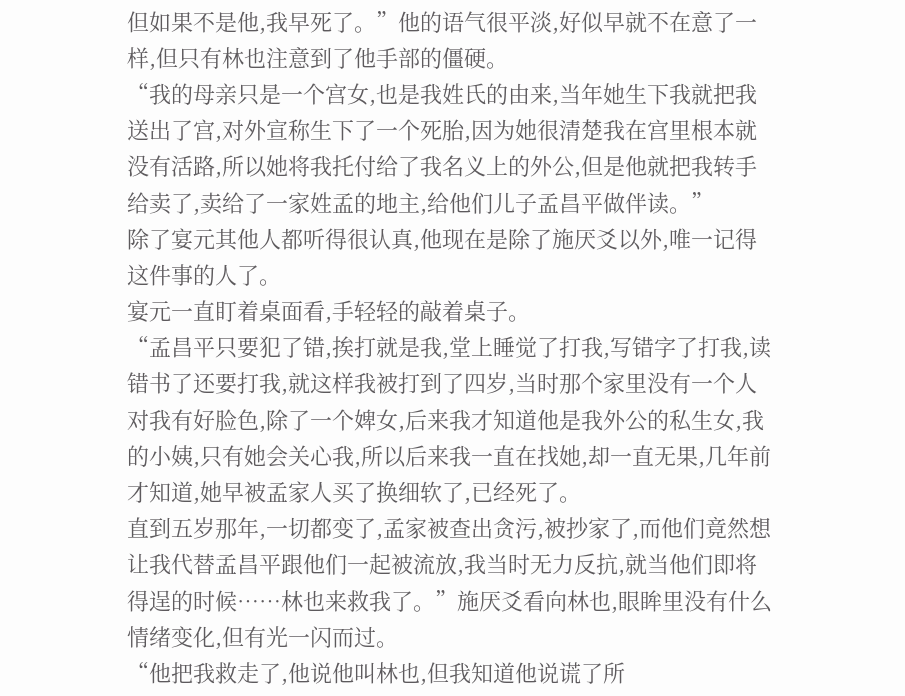但如果不是他,我早死了。”他的语气很平淡,好似早就不在意了一样,但只有林也注意到了他手部的僵硬。
“我的母亲只是一个宫女,也是我姓氏的由来,当年她生下我就把我送出了宫,对外宣称生下了一个死胎,因为她很清楚我在宫里根本就没有活路,所以她将我托付给了我名义上的外公,但是他就把我转手给卖了,卖给了一家姓孟的地主,给他们儿子孟昌平做伴读。”
除了宴元其他人都听得很认真,他现在是除了施厌爻以外,唯一记得这件事的人了。
宴元一直盯着桌面看,手轻轻的敲着桌子。
“孟昌平只要犯了错,挨打就是我,堂上睡觉了打我,写错字了打我,读错书了还要打我,就这样我被打到了四岁,当时那个家里没有一个人对我有好脸色,除了一个婢女,后来我才知道他是我外公的私生女,我的小姨,只有她会关心我,所以后来我一直在找她,却一直无果,几年前才知道,她早被孟家人买了换细软了,已经死了。
直到五岁那年,一切都变了,孟家被查出贪污,被抄家了,而他们竟然想让我代替孟昌平跟他们一起被流放,我当时无力反抗,就当他们即将得逞的时候……林也来救我了。”施厌爻看向林也,眼眸里没有什么情绪变化,但有光一闪而过。
“他把我救走了,他说他叫林也,但我知道他说谎了所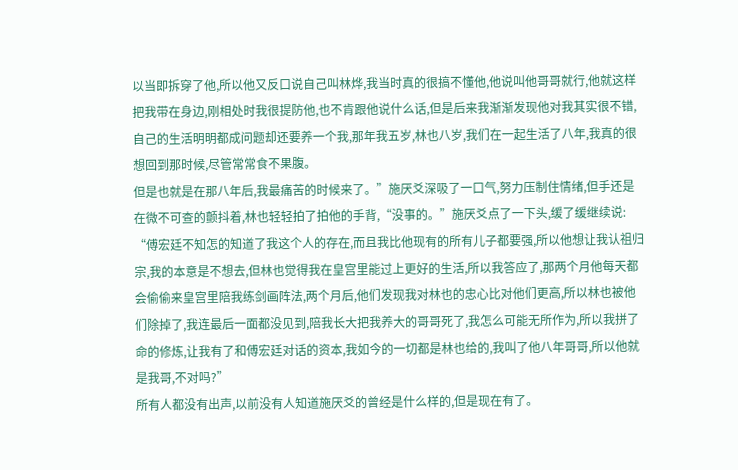以当即拆穿了他,所以他又反口说自己叫林烨,我当时真的很搞不懂他,他说叫他哥哥就行,他就这样把我带在身边,刚相处时我很提防他,也不肯跟他说什么话,但是后来我渐渐发现他对我其实很不错,自己的生活明明都成问题却还要养一个我,那年我五岁,林也八岁,我们在一起生活了八年,我真的很想回到那时候,尽管常常食不果腹。
但是也就是在那八年后,我最痛苦的时候来了。”施厌爻深吸了一口气,努力压制住情绪,但手还是在微不可查的颤抖着,林也轻轻拍了拍他的手背,“没事的。”施厌爻点了一下头,缓了缓继续说:
“傅宏廷不知怎的知道了我这个人的存在,而且我比他现有的所有儿子都要强,所以他想让我认祖归宗,我的本意是不想去,但林也觉得我在皇宫里能过上更好的生活,所以我答应了,那两个月他每天都会偷偷来皇宫里陪我练剑画阵法,两个月后,他们发现我对林也的忠心比对他们更高,所以林也被他们除掉了,我连最后一面都没见到,陪我长大把我养大的哥哥死了,我怎么可能无所作为,所以我拼了命的修炼,让我有了和傅宏廷对话的资本,我如今的一切都是林也给的,我叫了他八年哥哥,所以他就是我哥,不对吗?”
所有人都没有出声,以前没有人知道施厌爻的曾经是什么样的,但是现在有了。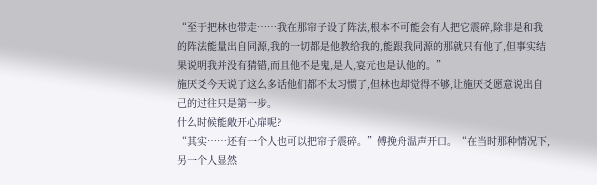“至于把林也带走……我在那帘子设了阵法,根本不可能会有人把它震碎,除非是和我的阵法能量出自同源,我的一切都是他教给我的,能跟我同源的那就只有他了,但事实结果说明我并没有猜错,而且他不是鬼,是人,宴元也是认他的。”
施厌爻今天说了这么多话他们都不太习惯了,但林也却觉得不够,让施厌爻愿意说出自己的过往只是第一步。
什么时候能敞开心扉呢?
“其实……还有一个人也可以把帘子震碎。”傅挽舟温声开口。“在当时那种情况下,另一个人显然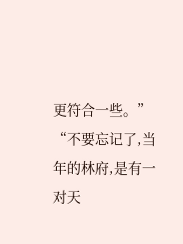更符合一些。”
“不要忘记了,当年的林府,是有一对天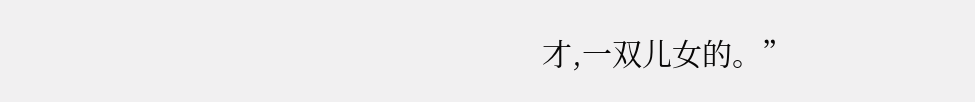才,一双儿女的。”